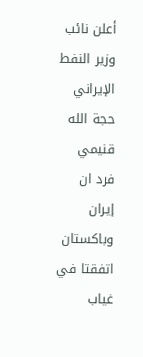أعلن نائب وزير النفط الإيراني حجة الله قنيمي فرد ان إيران وباكستان اتفقتا في غياب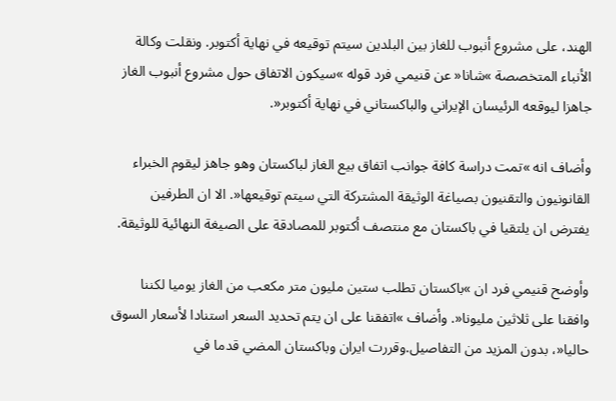الهند، على مشروع أنبوب للغاز بين البلدين سيتم توقيعه في نهاية أكتوبر. ونقلت وكالة الأنباء المتخصصة »شانا« عن قنيمي فرد قوله »سيكون الاتفاق حول مشروع أنبوب الغاز جاهزا ليوقعه الرئيسان الإيراني والباكستاني في نهاية أكتوبر«.

وأضاف انه »تمت دراسة كافة جوانب اتفاق بيع الغاز لباكستان وهو جاهز ليقوم الخبراء القانونيون والتقنيون بصياغة الوثيقة المشتركة التي سيتم توقيعها«. الا ان الطرفين يفترض ان يلتقيا في باكستان مع منتصف أكتوبر للمصادقة على الصيغة النهائية للوثيقة.

وأوضح قنيمي فرد ان »باكستان تطلب ستين مليون متر مكعب من الغاز يوميا لكننا وافقنا على ثلاثين مليونا«. وأضاف »اتفقنا على ان يتم تحديد السعر استنادا لأسعار السوق حاليا«، بدون المزيد من التفاصيل.وقررت ايران وباكستان المضي قدما في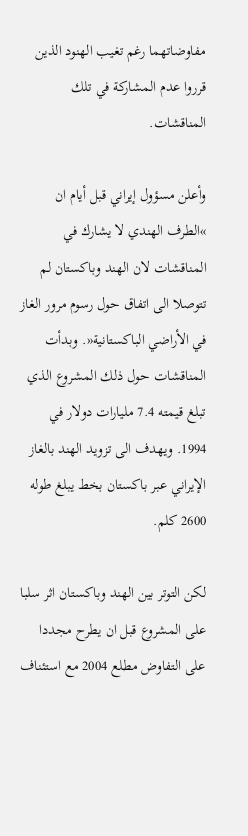مفاوضاتهما رغم تغيب الهنود الذين قرروا عدم المشاركة في تلك المناقشات.

وأعلن مسؤول إيراني قبل أيام ان »الطرف الهندي لا يشارك في المناقشات لان الهند وباكستان لم تتوصلا الى اتفاق حول رسوم مرور الغاز في الأراضي الباكستانية«. وبدأت المناقشات حول ذلك المشروع الذي تبلغ قيمته 7.4 مليارات دولار في 1994. ويهدف الى تزويد الهند بالغاز الإيراني عبر باكستان بخط يبلغ طوله 2600 كلم.

لكن التوتر بين الهند وباكستان اثر سلبا على المشروع قبل ان يطرح مجددا على التفاوض مطلع 2004 مع استئناف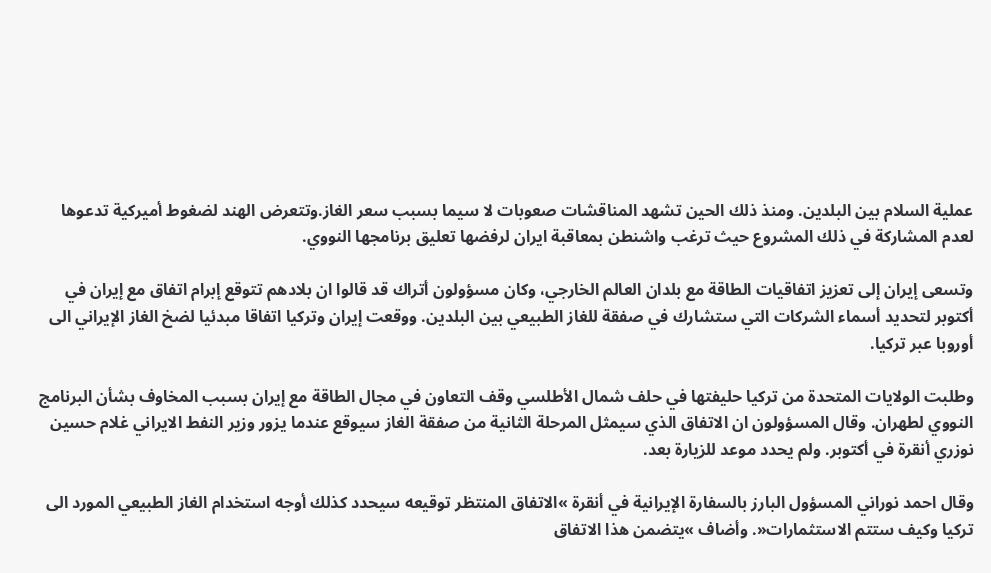عملية السلام بين البلدين. ومنذ ذلك الحين تشهد المناقشات صعوبات لا سيما بسبب سعر الغاز.وتتعرض الهند لضغوط أميركية تدعوها لعدم المشاركة في ذلك المشروع حيث ترغب واشنطن بمعاقبة ايران لرفضها تعليق برنامجها النووي.

وتسعى إيران إلى تعزيز اتفاقيات الطاقة مع بلدان العالم الخارجي، وكان مسؤولون أتراك قد قالوا ان بلادهم تتوقع إبرام اتفاق مع إيران في أكتوبر لتحديد أسماء الشركات التي ستشارك في صفقة للغاز الطبيعي بين البلدين. ووقعت إيران وتركيا اتفاقا مبدئيا لضخ الغاز الإيراني الى أوروبا عبر تركيا.

وطلبت الولايات المتحدة من تركيا حليفتها في حلف شمال الأطلسي وقف التعاون في مجال الطاقة مع إيران بسبب المخاوف بشأن البرنامج النووي لطهران. وقال المسؤولون ان الاتفاق الذي سيمثل المرحلة الثانية من صفقة الغاز سيوقع عندما يزور وزير النفط الايراني غلام حسين نوزري أنقرة في أكتوبر. ولم يحدد موعد للزيارة بعد.

وقال احمد نوراني المسؤول البارز بالسفارة الإيرانية في أنقرة »الاتفاق المنتظر توقيعه سيحدد كذلك أوجه استخدام الغاز الطبيعي المورد الى تركيا وكيف ستتم الاستثمارات«. وأضاف »يتضمن هذا الاتفاق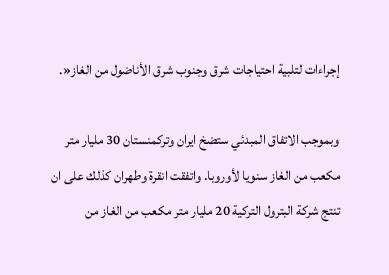إجراءات لتلبية احتياجات شرق وجنوب شرق الأناضول من الغاز«.

وبموجب الاتفاق المبدئي ستضخ ايران وتركمنستان 30 مليار متر مكعب من الغاز سنويا لأوروبا. واتفقت انقرة وطهران كذلك على ان تنتج شركة البترول التركية 20 مليار متر مكعب من الغاز من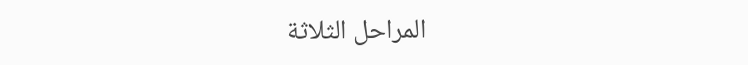المراحل الثلاثة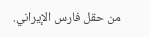من حقل فارس الإيراني.